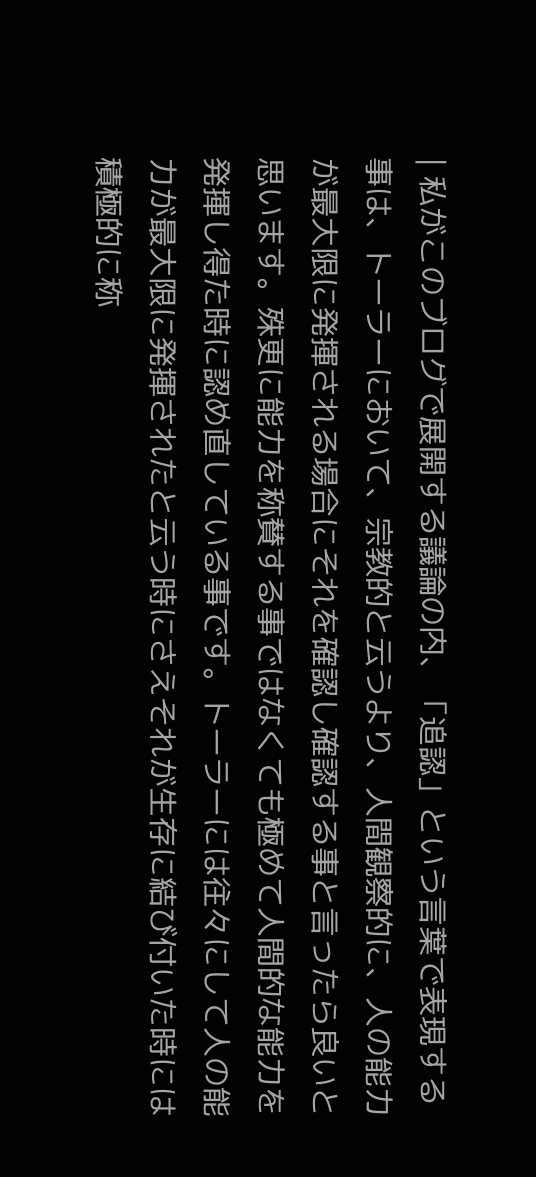| 私がこのブログで展開する議論の内、「追認」という言葉で表現する事は、トーラーにおいて、宗教的と云うより、人間観察的に、人の能力が最大限に発揮される場合にそれを確認し確認する事と言ったら良いと思います。殊更に能力を称賛する事ではなくても極めて人間的な能力を発揮し得た時に認め直している事です。トーラーには往々にして人の能力が最大限に発揮されたと云う時にさえそれが生存に結び付いた時には積極的に称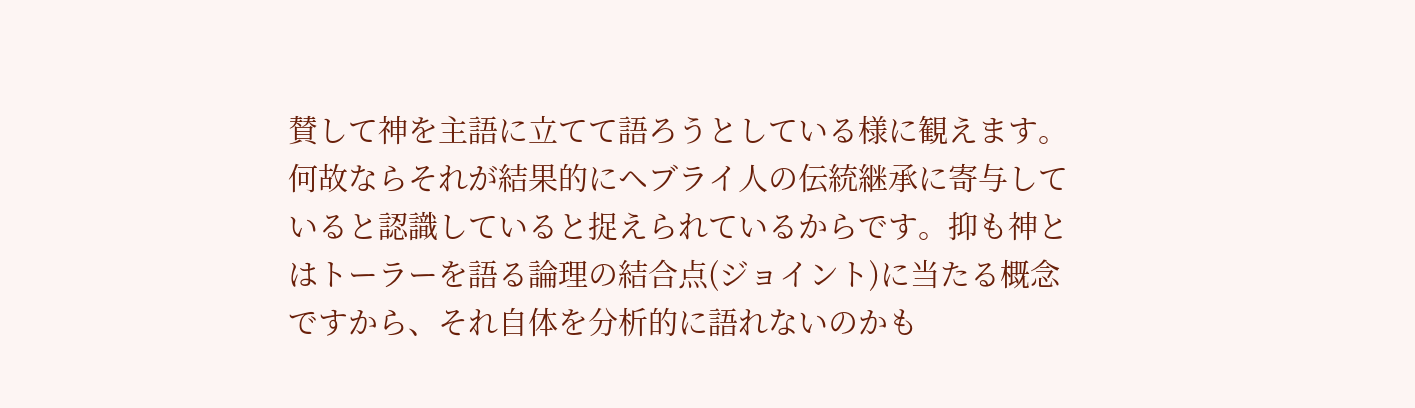賛して神を主語に立てて語ろうとしている様に観えます。何故ならそれが結果的にヘブライ人の伝統継承に寄与していると認識していると捉えられているからです。抑も神とはトーラーを語る論理の結合点(ジョイント)に当たる概念ですから、それ自体を分析的に語れないのかも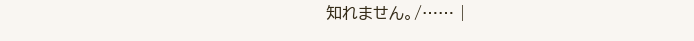知れません。/…… |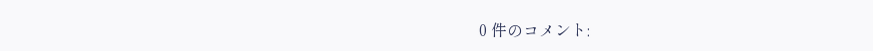0 件のコメント: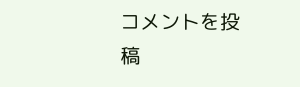コメントを投稿